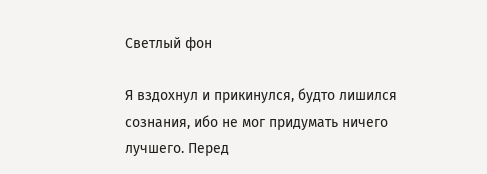Светлый фон

Я вздохнул и прикинулся, будто лишился сознания, ибо не мог придумать ничего лучшего. Перед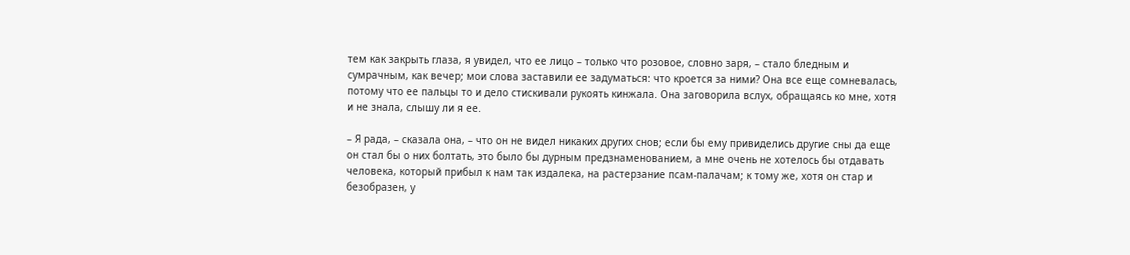тем как закрыть глаза, я увидел, что ее лицо – только что розовое, словно заря, – стало бледным и сумрачным, как вечер; мои слова заставили ее задуматься: что кроется за ними? Она все еще сомневалась, потому что ее пальцы то и дело стискивали рукоять кинжала. Она заговорила вслух, обращаясь ко мне, хотя и не знала, слышу ли я ее.

– Я рада, – сказала она, – что он не видел никаких других снов; если бы ему привиделись другие сны да еще он стал бы о них болтать, это было бы дурным предзнаменованием, а мне очень не хотелось бы отдавать человека, который прибыл к нам так издалека, на растерзание псам-палачам; к тому же, хотя он стар и безобразен, у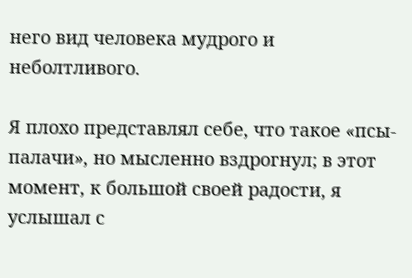него вид человека мудрого и неболтливого.

Я плохо представлял себе, что такое «псы-палачи», но мысленно вздрогнул; в этот момент, к большой своей радости, я услышал с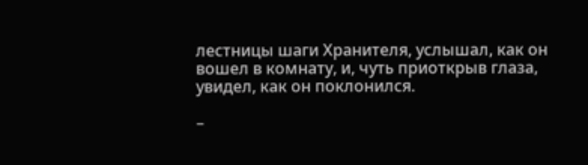лестницы шаги Хранителя, услышал, как он вошел в комнату, и, чуть приоткрыв глаза, увидел, как он поклонился.

–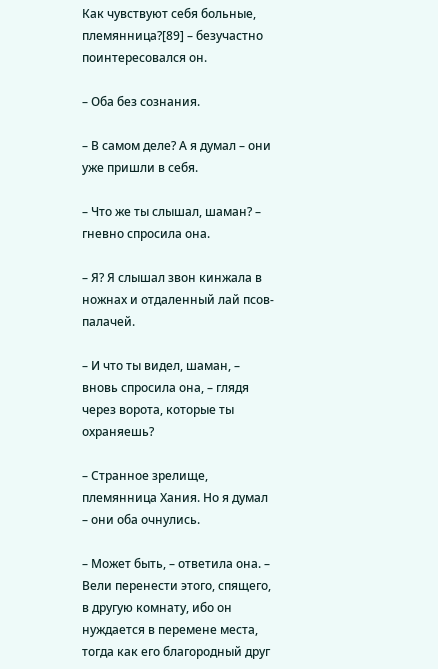Как чувствуют себя больные, племянница?[89] – безучастно поинтересовался он.

– Оба без сознания.

– В самом деле? А я думал – они уже пришли в себя.

– Что же ты слышал, шаман? – гневно спросила она.

– Я? Я слышал звон кинжала в ножнах и отдаленный лай псов-палачей.

– И что ты видел, шаман, – вновь спросила она, – глядя через ворота, которые ты охраняешь?

– Странное зрелище, племянница Хания. Но я думал – они оба очнулись.

– Может быть, – ответила она. – Вели перенести этого, спящего, в другую комнату, ибо он нуждается в перемене места, тогда как его благородный друг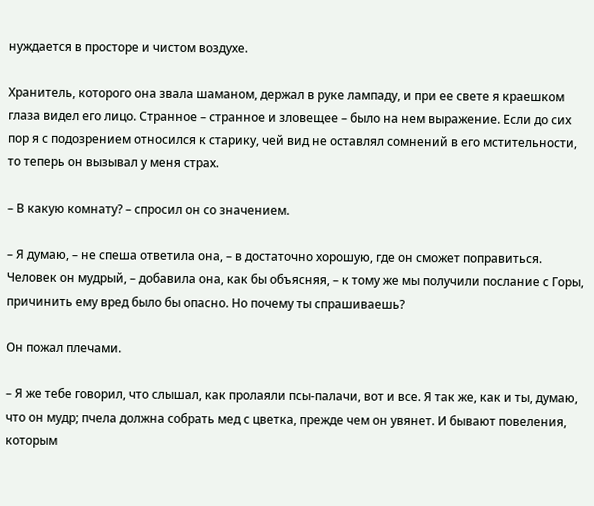нуждается в просторе и чистом воздухе.

Хранитель, которого она звала шаманом, держал в руке лампаду, и при ее свете я краешком глаза видел его лицо. Странное – странное и зловещее – было на нем выражение. Если до сих пор я с подозрением относился к старику, чей вид не оставлял сомнений в его мстительности, то теперь он вызывал у меня страх.

– В какую комнату? – спросил он со значением.

– Я думаю, – не спеша ответила она, – в достаточно хорошую, где он сможет поправиться. Человек он мудрый, – добавила она, как бы объясняя, – к тому же мы получили послание с Горы, причинить ему вред было бы опасно. Но почему ты спрашиваешь?

Он пожал плечами.

– Я же тебе говорил, что слышал, как пролаяли псы-палачи, вот и все. Я так же, как и ты, думаю, что он мудр; пчела должна собрать мед с цветка, прежде чем он увянет. И бывают повеления, которым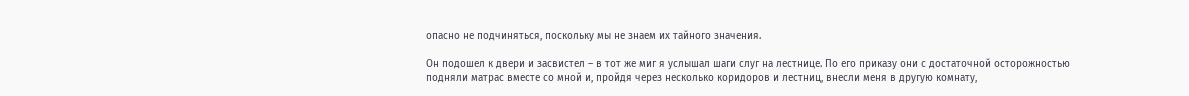опасно не подчиняться, поскольку мы не знаем их тайного значения.

Он подошел к двери и засвистел – в тот же миг я услышал шаги слуг на лестнице. По его приказу они с достаточной осторожностью подняли матрас вместе со мной и, пройдя через несколько коридоров и лестниц, внесли меня в другую комнату,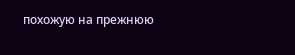похожую на прежнюю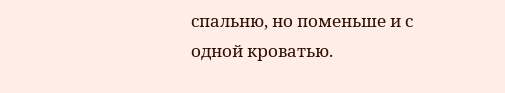спальню, но поменьше и с одной кроватью.